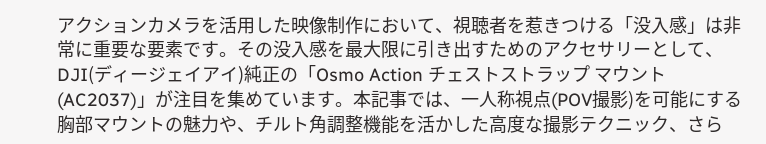アクションカメラを活用した映像制作において、視聴者を惹きつける「没入感」は非常に重要な要素です。その没入感を最大限に引き出すためのアクセサリーとして、DJI(ディージェイアイ)純正の「Osmo Action チェストストラップ マウント(AC2037)」が注目を集めています。本記事では、一人称視点(POV撮影)を可能にする胸部マウントの魅力や、チルト角調整機能を活かした高度な撮影テクニック、さら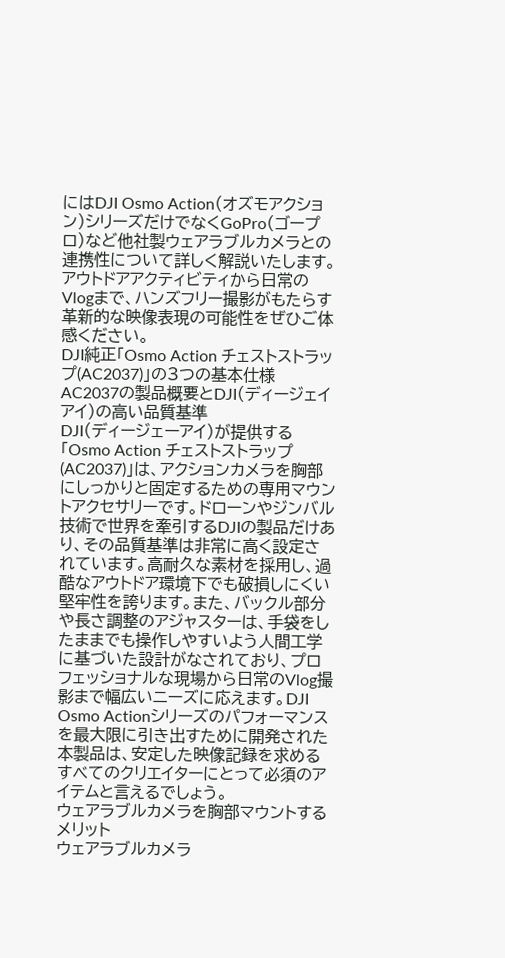にはDJI Osmo Action(オズモアクション)シリーズだけでなくGoPro(ゴープロ)など他社製ウェアラブルカメラとの連携性について詳しく解説いたします。アウトドアアクティビティから日常のVlogまで、ハンズフリー撮影がもたらす革新的な映像表現の可能性をぜひご体感ください。
DJI純正「Osmo Action チェストストラップ(AC2037)」の3つの基本仕様
AC2037の製品概要とDJI(ディージェイアイ)の高い品質基準
DJI(ディージェーアイ)が提供する「Osmo Action チェストストラップ(AC2037)」は、アクションカメラを胸部にしっかりと固定するための専用マウントアクセサリーです。ドローンやジンバル技術で世界を牽引するDJIの製品だけあり、その品質基準は非常に高く設定されています。高耐久な素材を採用し、過酷なアウトドア環境下でも破損しにくい堅牢性を誇ります。また、バックル部分や長さ調整のアジャスターは、手袋をしたままでも操作しやすいよう人間工学に基づいた設計がなされており、プロフェッショナルな現場から日常のVlog撮影まで幅広いニーズに応えます。DJI Osmo Actionシリーズのパフォーマンスを最大限に引き出すために開発された本製品は、安定した映像記録を求めるすべてのクリエイターにとって必須のアイテムと言えるでしょう。
ウェアラブルカメラを胸部マウントするメリット
ウェアラブルカメラ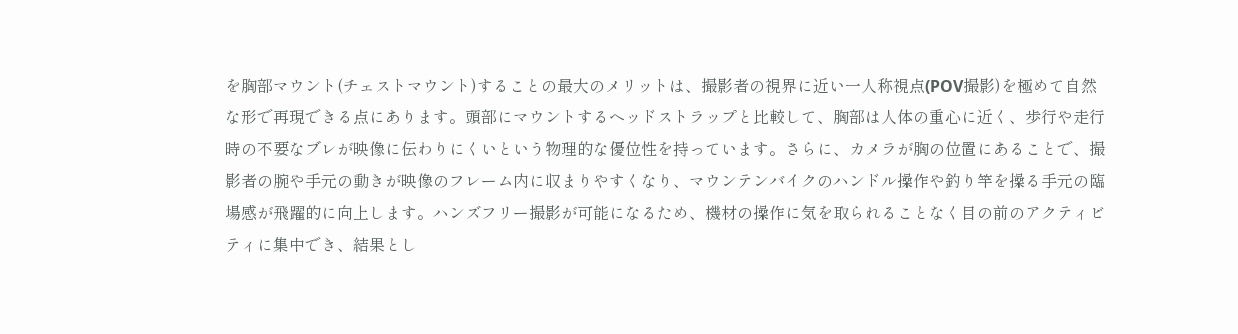を胸部マウント(チェストマウント)することの最大のメリットは、撮影者の視界に近い一人称視点(POV撮影)を極めて自然な形で再現できる点にあります。頭部にマウントするヘッドストラップと比較して、胸部は人体の重心に近く、歩行や走行時の不要なブレが映像に伝わりにくいという物理的な優位性を持っています。さらに、カメラが胸の位置にあることで、撮影者の腕や手元の動きが映像のフレーム内に収まりやすくなり、マウンテンバイクのハンドル操作や釣り竿を操る手元の臨場感が飛躍的に向上します。ハンズフリー撮影が可能になるため、機材の操作に気を取られることなく目の前のアクティビティに集中でき、結果とし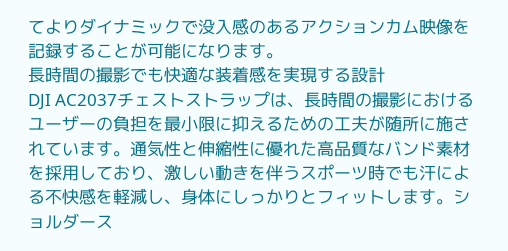てよりダイナミックで没入感のあるアクションカム映像を記録することが可能になります。
長時間の撮影でも快適な装着感を実現する設計
DJI AC2037チェストストラップは、長時間の撮影におけるユーザーの負担を最小限に抑えるための工夫が随所に施されています。通気性と伸縮性に優れた高品質なバンド素材を採用しており、激しい動きを伴うスポーツ時でも汗による不快感を軽減し、身体にしっかりとフィットします。ショルダース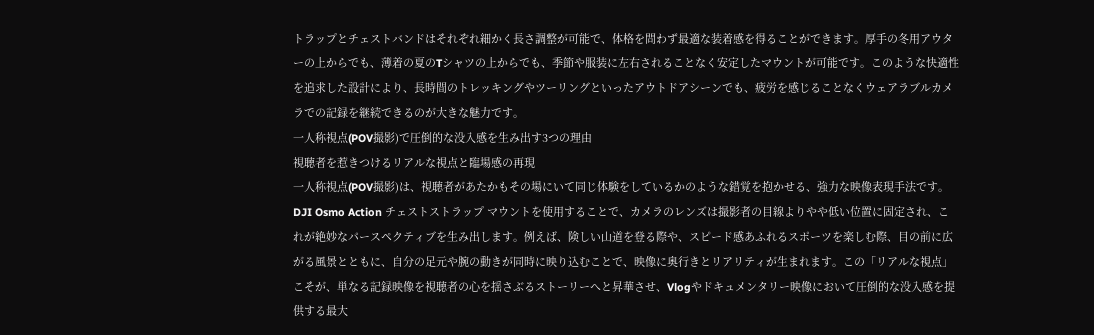トラップとチェストバンドはそれぞれ細かく長さ調整が可能で、体格を問わず最適な装着感を得ることができます。厚手の冬用アウターの上からでも、薄着の夏のTシャツの上からでも、季節や服装に左右されることなく安定したマウントが可能です。このような快適性を追求した設計により、長時間のトレッキングやツーリングといったアウトドアシーンでも、疲労を感じることなくウェアラブルカメラでの記録を継続できるのが大きな魅力です。
一人称視点(POV撮影)で圧倒的な没入感を生み出す3つの理由
視聴者を惹きつけるリアルな視点と臨場感の再現
一人称視点(POV撮影)は、視聴者があたかもその場にいて同じ体験をしているかのような錯覚を抱かせる、強力な映像表現手法です。DJI Osmo Action チェストストラップ マウントを使用することで、カメラのレンズは撮影者の目線よりやや低い位置に固定され、これが絶妙なパースペクティブを生み出します。例えば、険しい山道を登る際や、スピード感あふれるスポーツを楽しむ際、目の前に広がる風景とともに、自分の足元や腕の動きが同時に映り込むことで、映像に奥行きとリアリティが生まれます。この「リアルな視点」こそが、単なる記録映像を視聴者の心を揺さぶるストーリーへと昇華させ、Vlogやドキュメンタリー映像において圧倒的な没入感を提供する最大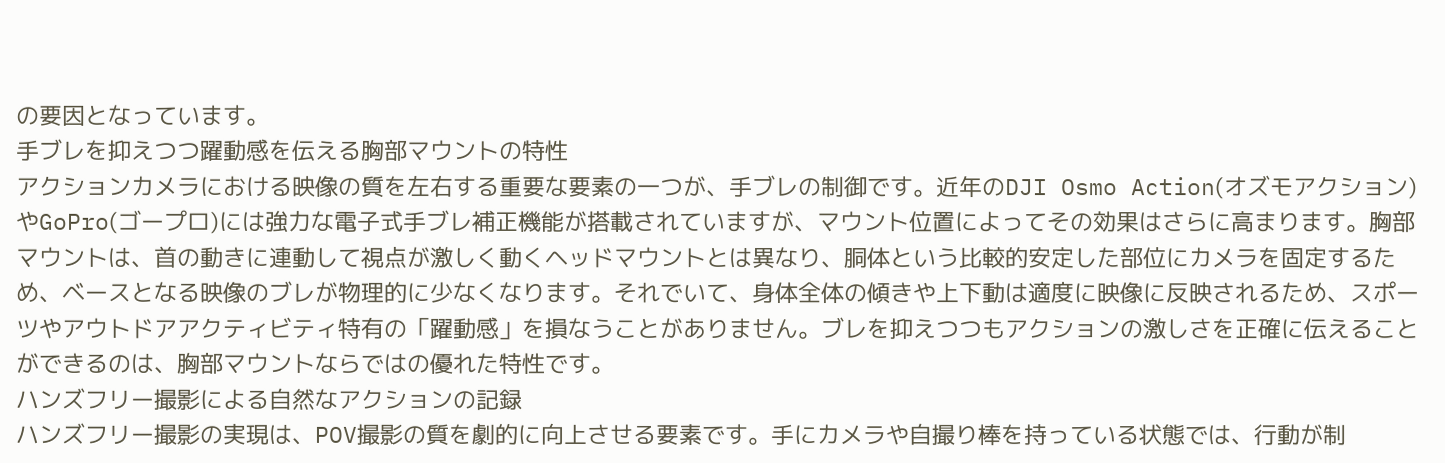の要因となっています。
手ブレを抑えつつ躍動感を伝える胸部マウントの特性
アクションカメラにおける映像の質を左右する重要な要素の一つが、手ブレの制御です。近年のDJI Osmo Action(オズモアクション)やGoPro(ゴープロ)には強力な電子式手ブレ補正機能が搭載されていますが、マウント位置によってその効果はさらに高まります。胸部マウントは、首の動きに連動して視点が激しく動くヘッドマウントとは異なり、胴体という比較的安定した部位にカメラを固定するため、ベースとなる映像のブレが物理的に少なくなります。それでいて、身体全体の傾きや上下動は適度に映像に反映されるため、スポーツやアウトドアアクティビティ特有の「躍動感」を損なうことがありません。ブレを抑えつつもアクションの激しさを正確に伝えることができるのは、胸部マウントならではの優れた特性です。
ハンズフリー撮影による自然なアクションの記録
ハンズフリー撮影の実現は、POV撮影の質を劇的に向上させる要素です。手にカメラや自撮り棒を持っている状態では、行動が制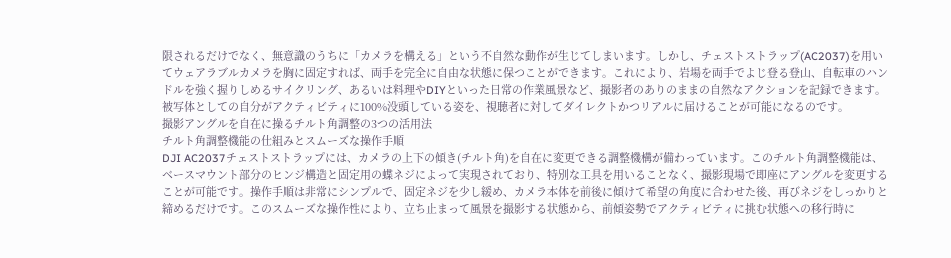限されるだけでなく、無意識のうちに「カメラを構える」という不自然な動作が生じてしまいます。しかし、チェストストラップ(AC2037)を用いてウェアラブルカメラを胸に固定すれば、両手を完全に自由な状態に保つことができます。これにより、岩場を両手でよじ登る登山、自転車のハンドルを強く握りしめるサイクリング、あるいは料理やDIYといった日常の作業風景など、撮影者のありのままの自然なアクションを記録できます。被写体としての自分がアクティビティに100%没頭している姿を、視聴者に対してダイレクトかつリアルに届けることが可能になるのです。
撮影アングルを自在に操るチルト角調整の3つの活用法
チルト角調整機能の仕組みとスムーズな操作手順
DJI AC2037チェストストラップには、カメラの上下の傾き(チルト角)を自在に変更できる調整機構が備わっています。このチルト角調整機能は、ベースマウント部分のヒンジ構造と固定用の蝶ネジによって実現されており、特別な工具を用いることなく、撮影現場で即座にアングルを変更することが可能です。操作手順は非常にシンプルで、固定ネジを少し緩め、カメラ本体を前後に傾けて希望の角度に合わせた後、再びネジをしっかりと締めるだけです。このスムーズな操作性により、立ち止まって風景を撮影する状態から、前傾姿勢でアクティビティに挑む状態への移行時に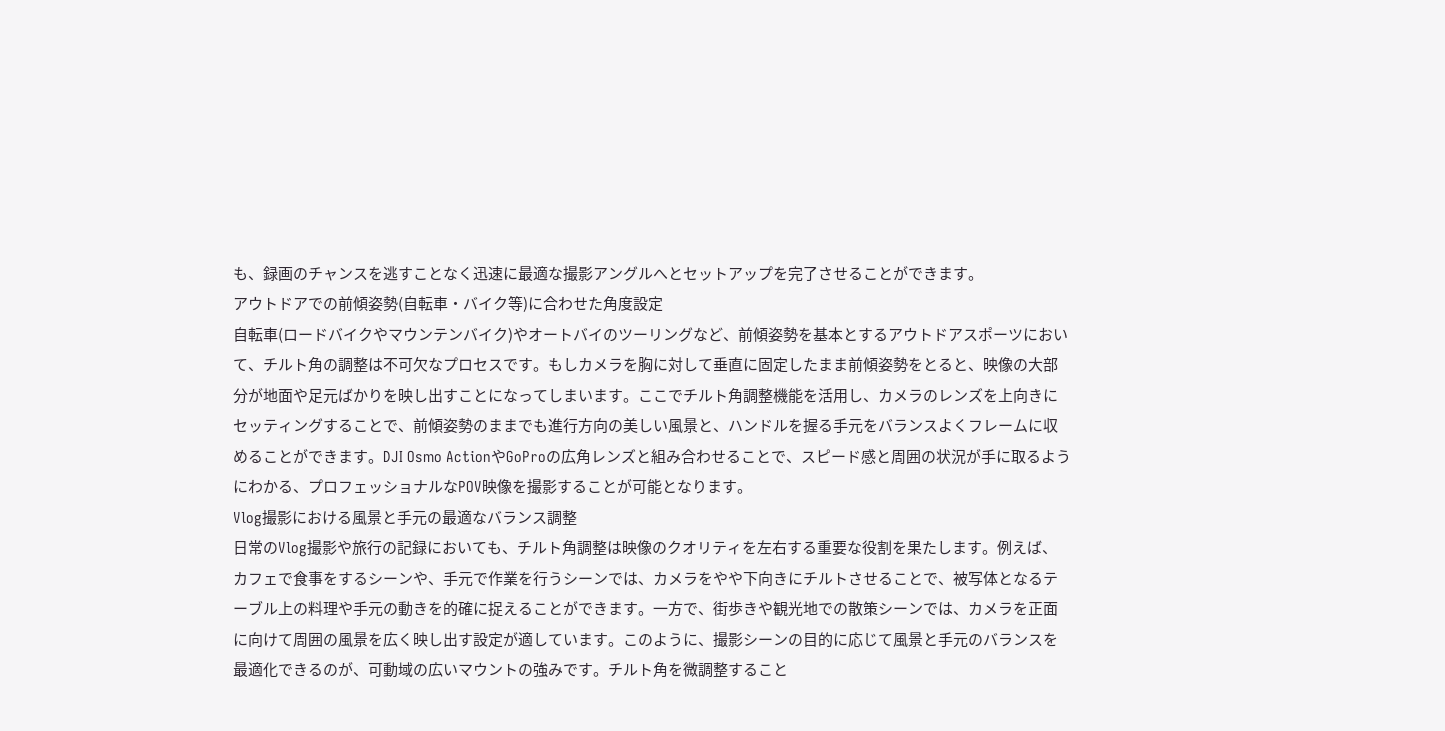も、録画のチャンスを逃すことなく迅速に最適な撮影アングルへとセットアップを完了させることができます。
アウトドアでの前傾姿勢(自転車・バイク等)に合わせた角度設定
自転車(ロードバイクやマウンテンバイク)やオートバイのツーリングなど、前傾姿勢を基本とするアウトドアスポーツにおいて、チルト角の調整は不可欠なプロセスです。もしカメラを胸に対して垂直に固定したまま前傾姿勢をとると、映像の大部分が地面や足元ばかりを映し出すことになってしまいます。ここでチルト角調整機能を活用し、カメラのレンズを上向きにセッティングすることで、前傾姿勢のままでも進行方向の美しい風景と、ハンドルを握る手元をバランスよくフレームに収めることができます。DJI Osmo ActionやGoProの広角レンズと組み合わせることで、スピード感と周囲の状況が手に取るようにわかる、プロフェッショナルなPOV映像を撮影することが可能となります。
Vlog撮影における風景と手元の最適なバランス調整
日常のVlog撮影や旅行の記録においても、チルト角調整は映像のクオリティを左右する重要な役割を果たします。例えば、カフェで食事をするシーンや、手元で作業を行うシーンでは、カメラをやや下向きにチルトさせることで、被写体となるテーブル上の料理や手元の動きを的確に捉えることができます。一方で、街歩きや観光地での散策シーンでは、カメラを正面に向けて周囲の風景を広く映し出す設定が適しています。このように、撮影シーンの目的に応じて風景と手元のバランスを最適化できるのが、可動域の広いマウントの強みです。チルト角を微調整すること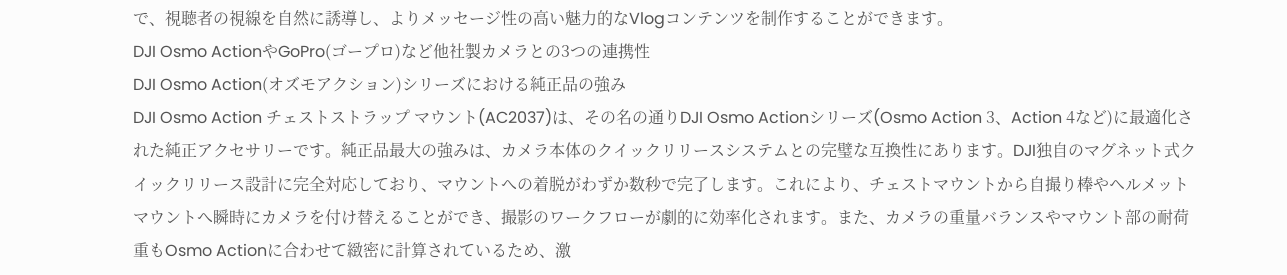で、視聴者の視線を自然に誘導し、よりメッセージ性の高い魅力的なVlogコンテンツを制作することができます。
DJI Osmo ActionやGoPro(ゴープロ)など他社製カメラとの3つの連携性
DJI Osmo Action(オズモアクション)シリーズにおける純正品の強み
DJI Osmo Action チェストストラップ マウント(AC2037)は、その名の通りDJI Osmo Actionシリーズ(Osmo Action 3、Action 4など)に最適化された純正アクセサリーです。純正品最大の強みは、カメラ本体のクイックリリースシステムとの完璧な互換性にあります。DJI独自のマグネット式クイックリリース設計に完全対応しており、マウントへの着脱がわずか数秒で完了します。これにより、チェストマウントから自撮り棒やヘルメットマウントへ瞬時にカメラを付け替えることができ、撮影のワークフローが劇的に効率化されます。また、カメラの重量バランスやマウント部の耐荷重もOsmo Actionに合わせて緻密に計算されているため、激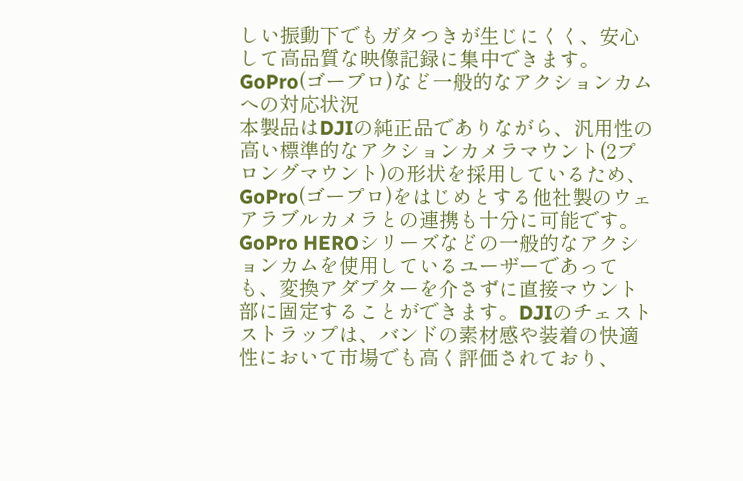しい振動下でもガタつきが生じにくく、安心して高品質な映像記録に集中できます。
GoPro(ゴープロ)など一般的なアクションカムへの対応状況
本製品はDJIの純正品でありながら、汎用性の高い標準的なアクションカメラマウント(2プロングマウント)の形状を採用しているため、GoPro(ゴープロ)をはじめとする他社製のウェアラブルカメラとの連携も十分に可能です。GoPro HEROシリーズなどの一般的なアクションカムを使用しているユーザーであっても、変換アダプターを介さずに直接マウント部に固定することができます。DJIのチェストストラップは、バンドの素材感や装着の快適性において市場でも高く評価されており、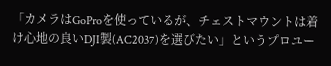「カメラはGoProを使っているが、チェストマウントは着け心地の良いDJI製(AC2037)を選びたい」というプロユー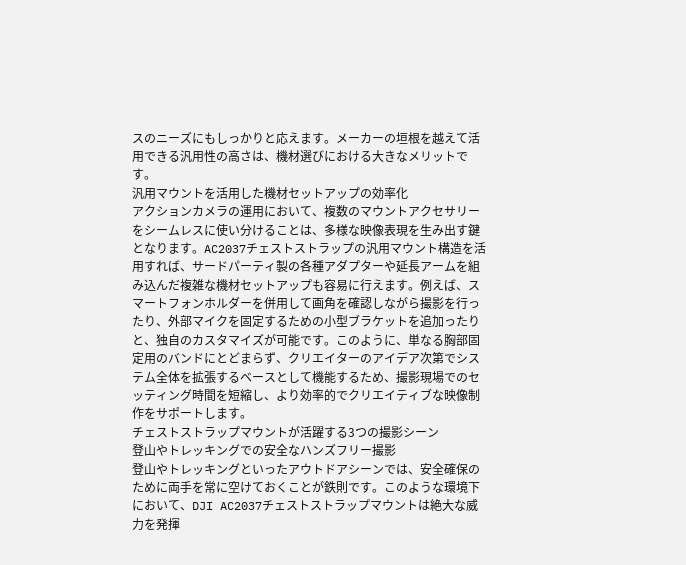スのニーズにもしっかりと応えます。メーカーの垣根を越えて活用できる汎用性の高さは、機材選びにおける大きなメリットです。
汎用マウントを活用した機材セットアップの効率化
アクションカメラの運用において、複数のマウントアクセサリーをシームレスに使い分けることは、多様な映像表現を生み出す鍵となります。AC2037チェストストラップの汎用マウント構造を活用すれば、サードパーティ製の各種アダプターや延長アームを組み込んだ複雑な機材セットアップも容易に行えます。例えば、スマートフォンホルダーを併用して画角を確認しながら撮影を行ったり、外部マイクを固定するための小型ブラケットを追加ったりと、独自のカスタマイズが可能です。このように、単なる胸部固定用のバンドにとどまらず、クリエイターのアイデア次第でシステム全体を拡張するベースとして機能するため、撮影現場でのセッティング時間を短縮し、より効率的でクリエイティブな映像制作をサポートします。
チェストストラップマウントが活躍する3つの撮影シーン
登山やトレッキングでの安全なハンズフリー撮影
登山やトレッキングといったアウトドアシーンでは、安全確保のために両手を常に空けておくことが鉄則です。このような環境下において、DJI AC2037チェストストラップマウントは絶大な威力を発揮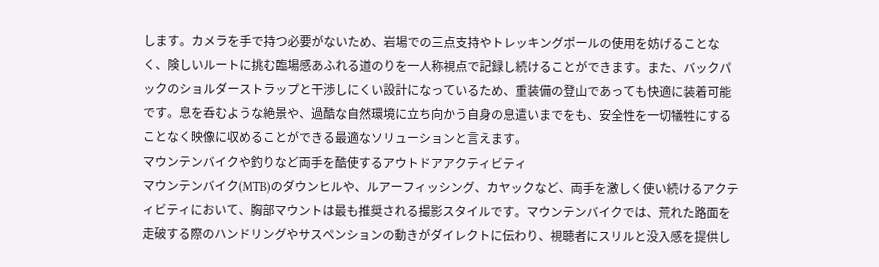します。カメラを手で持つ必要がないため、岩場での三点支持やトレッキングポールの使用を妨げることなく、険しいルートに挑む臨場感あふれる道のりを一人称視点で記録し続けることができます。また、バックパックのショルダーストラップと干渉しにくい設計になっているため、重装備の登山であっても快適に装着可能です。息を呑むような絶景や、過酷な自然環境に立ち向かう自身の息遣いまでをも、安全性を一切犠牲にすることなく映像に収めることができる最適なソリューションと言えます。
マウンテンバイクや釣りなど両手を酷使するアウトドアアクティビティ
マウンテンバイク(MTB)のダウンヒルや、ルアーフィッシング、カヤックなど、両手を激しく使い続けるアクティビティにおいて、胸部マウントは最も推奨される撮影スタイルです。マウンテンバイクでは、荒れた路面を走破する際のハンドリングやサスペンションの動きがダイレクトに伝わり、視聴者にスリルと没入感を提供し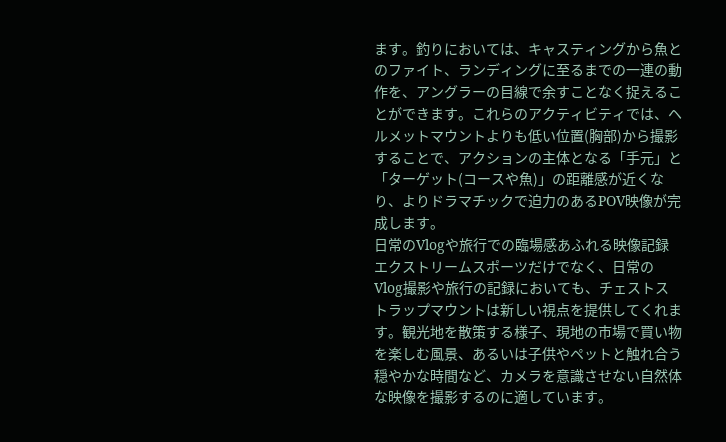ます。釣りにおいては、キャスティングから魚とのファイト、ランディングに至るまでの一連の動作を、アングラーの目線で余すことなく捉えることができます。これらのアクティビティでは、ヘルメットマウントよりも低い位置(胸部)から撮影することで、アクションの主体となる「手元」と「ターゲット(コースや魚)」の距離感が近くなり、よりドラマチックで迫力のあるPOV映像が完成します。
日常のVlogや旅行での臨場感あふれる映像記録
エクストリームスポーツだけでなく、日常のVlog撮影や旅行の記録においても、チェストストラップマウントは新しい視点を提供してくれます。観光地を散策する様子、現地の市場で買い物を楽しむ風景、あるいは子供やペットと触れ合う穏やかな時間など、カメラを意識させない自然体な映像を撮影するのに適しています。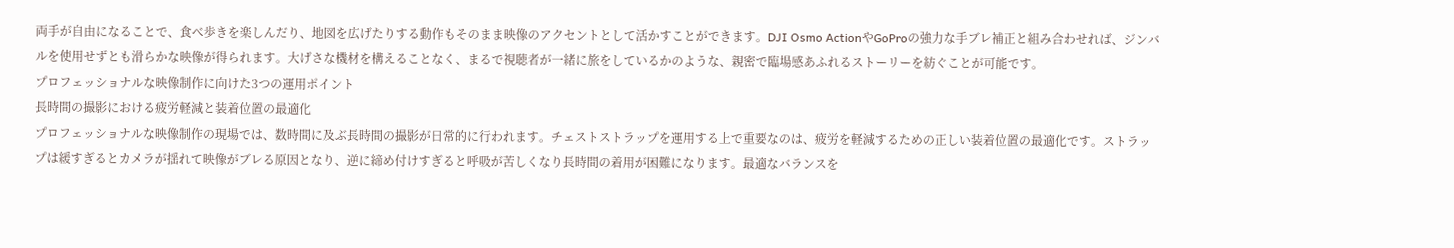両手が自由になることで、食べ歩きを楽しんだり、地図を広げたりする動作もそのまま映像のアクセントとして活かすことができます。DJI Osmo ActionやGoProの強力な手ブレ補正と組み合わせれば、ジンバルを使用せずとも滑らかな映像が得られます。大げさな機材を構えることなく、まるで視聴者が一緒に旅をしているかのような、親密で臨場感あふれるストーリーを紡ぐことが可能です。
プロフェッショナルな映像制作に向けた3つの運用ポイント
長時間の撮影における疲労軽減と装着位置の最適化
プロフェッショナルな映像制作の現場では、数時間に及ぶ長時間の撮影が日常的に行われます。チェストストラップを運用する上で重要なのは、疲労を軽減するための正しい装着位置の最適化です。ストラップは緩すぎるとカメラが揺れて映像がブレる原因となり、逆に締め付けすぎると呼吸が苦しくなり長時間の着用が困難になります。最適なバランスを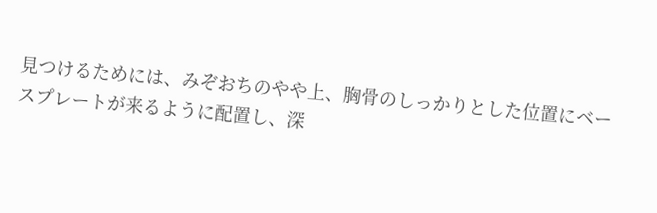見つけるためには、みぞおちのやや上、胸骨のしっかりとした位置にベースプレートが来るように配置し、深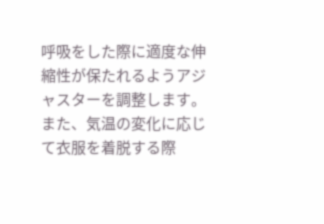呼吸をした際に適度な伸縮性が保たれるようアジャスターを調整します。また、気温の変化に応じて衣服を着脱する際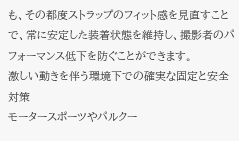も、その都度ストラップのフィット感を見直すことで、常に安定した装着状態を維持し、撮影者のパフォーマンス低下を防ぐことができます。
激しい動きを伴う環境下での確実な固定と安全対策
モータースポーツやパルクー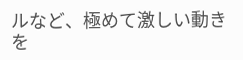ルなど、極めて激しい動きを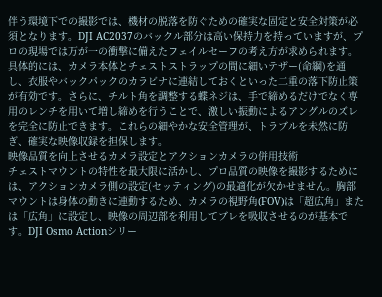伴う環境下での撮影では、機材の脱落を防ぐための確実な固定と安全対策が必須となります。DJI AC2037のバックル部分は高い保持力を持っていますが、プロの現場では万が一の衝撃に備えたフェイルセーフの考え方が求められます。具体的には、カメラ本体とチェストストラップの間に細いテザー(命綱)を通し、衣服やバックパックのカラビナに連結しておくといった二重の落下防止策が有効です。さらに、チルト角を調整する蝶ネジは、手で締めるだけでなく専用のレンチを用いて増し締めを行うことで、激しい振動によるアングルのズレを完全に防止できます。これらの細やかな安全管理が、トラブルを未然に防ぎ、確実な映像収録を担保します。
映像品質を向上させるカメラ設定とアクションカメラの併用技術
チェストマウントの特性を最大限に活かし、プロ品質の映像を撮影するためには、アクションカメラ側の設定(セッティング)の最適化が欠かせません。胸部マウントは身体の動きに連動するため、カメラの視野角(FOV)は「超広角」または「広角」に設定し、映像の周辺部を利用してブレを吸収させるのが基本です。DJI Osmo Actionシリー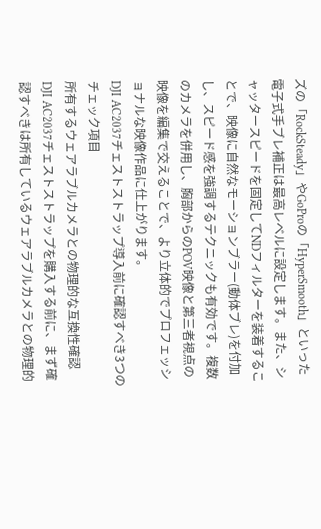ズの「RockSteady」やGoProの「HyperSmooth」といった電子式手ブレ補正は最高レベルに設定します。また、シャッタースピードを固定してNDフィルターを装着することで、映像に自然なモーションブラー(動体ブレ)を付加し、スピード感を強調するテクニックも有効です。複数のカメラを併用し、胸部からのPOV映像と第三者視点の映像を編集で交えることで、より立体的でプロフェッショナルな映像作品に仕上がります。
DJI AC2037チェストストラップ導入前に確認すべき3つのチェック項目
所有するウェアラブルカメラとの物理的な互換性確認
DJI AC2037チェストストラップを購入する前に、まず確認すべきは所有しているウェアラブルカメラとの物理的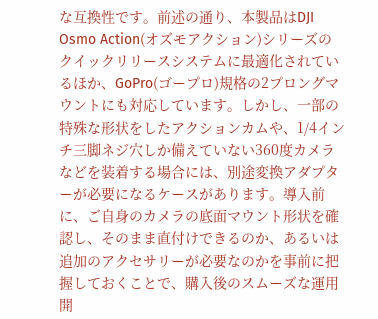な互換性です。前述の通り、本製品はDJI Osmo Action(オズモアクション)シリーズのクイックリリースシステムに最適化されているほか、GoPro(ゴープロ)規格の2プロングマウントにも対応しています。しかし、一部の特殊な形状をしたアクションカムや、1/4インチ三脚ネジ穴しか備えていない360度カメラなどを装着する場合には、別途変換アダプターが必要になるケースがあります。導入前に、ご自身のカメラの底面マウント形状を確認し、そのまま直付けできるのか、あるいは追加のアクセサリーが必要なのかを事前に把握しておくことで、購入後のスムーズな運用開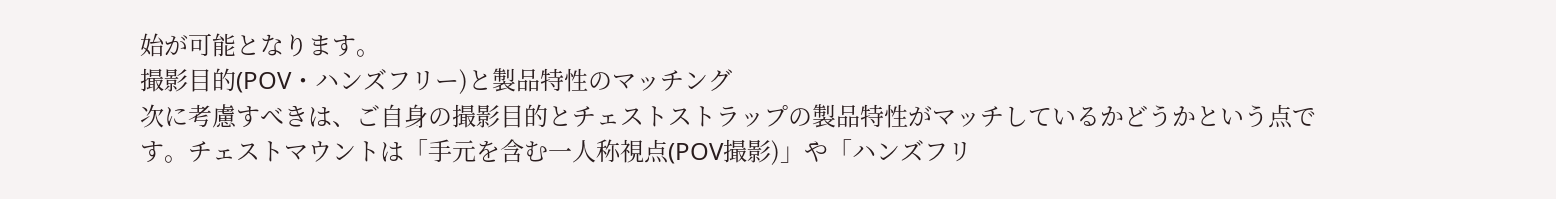始が可能となります。
撮影目的(POV・ハンズフリー)と製品特性のマッチング
次に考慮すべきは、ご自身の撮影目的とチェストストラップの製品特性がマッチしているかどうかという点です。チェストマウントは「手元を含む一人称視点(POV撮影)」や「ハンズフリ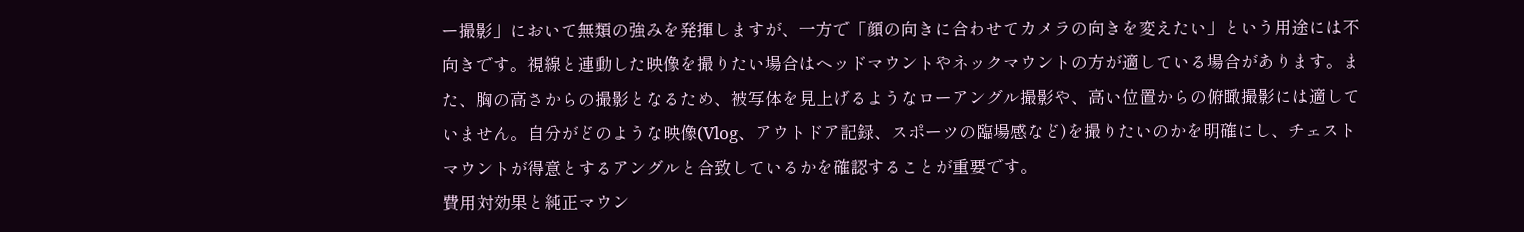ー撮影」において無類の強みを発揮しますが、一方で「顔の向きに合わせてカメラの向きを変えたい」という用途には不向きです。視線と連動した映像を撮りたい場合はヘッドマウントやネックマウントの方が適している場合があります。また、胸の高さからの撮影となるため、被写体を見上げるようなローアングル撮影や、高い位置からの俯瞰撮影には適していません。自分がどのような映像(Vlog、アウトドア記録、スポーツの臨場感など)を撮りたいのかを明確にし、チェストマウントが得意とするアングルと合致しているかを確認することが重要です。
費用対効果と純正マウン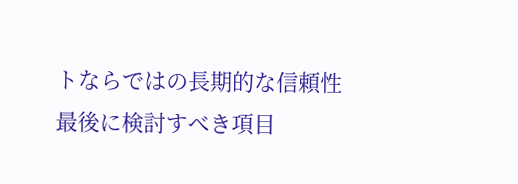トならではの長期的な信頼性
最後に検討すべき項目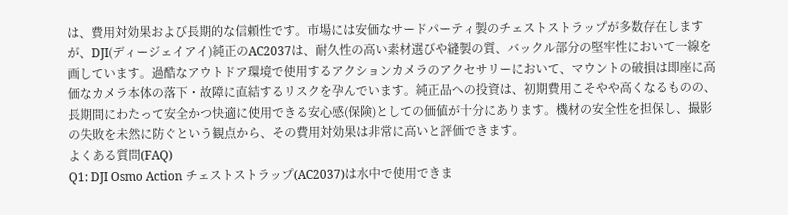は、費用対効果および長期的な信頼性です。市場には安価なサードパーティ製のチェストストラップが多数存在しますが、DJI(ディージェイアイ)純正のAC2037は、耐久性の高い素材選びや縫製の質、バックル部分の堅牢性において一線を画しています。過酷なアウトドア環境で使用するアクションカメラのアクセサリーにおいて、マウントの破損は即座に高価なカメラ本体の落下・故障に直結するリスクを孕んでいます。純正品への投資は、初期費用こそやや高くなるものの、長期間にわたって安全かつ快適に使用できる安心感(保険)としての価値が十分にあります。機材の安全性を担保し、撮影の失敗を未然に防ぐという観点から、その費用対効果は非常に高いと評価できます。
よくある質問(FAQ)
Q1: DJI Osmo Action チェストストラップ(AC2037)は水中で使用できま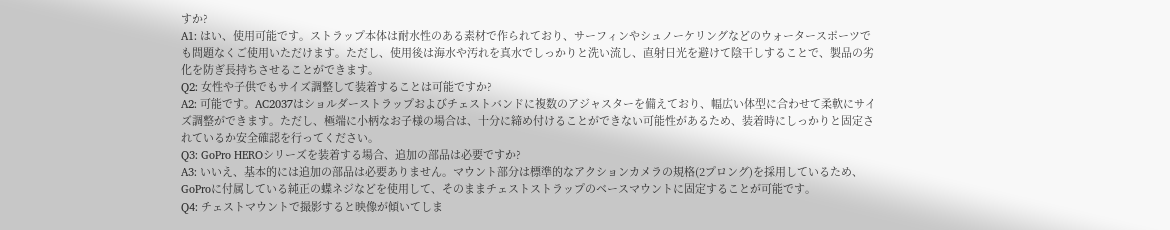すか?
A1: はい、使用可能です。ストラップ本体は耐水性のある素材で作られており、サーフィンやシュノーケリングなどのウォータースポーツでも問題なくご使用いただけます。ただし、使用後は海水や汚れを真水でしっかりと洗い流し、直射日光を避けて陰干しすることで、製品の劣化を防ぎ長持ちさせることができます。
Q2: 女性や子供でもサイズ調整して装着することは可能ですか?
A2: 可能です。AC2037はショルダーストラップおよびチェストバンドに複数のアジャスターを備えており、幅広い体型に合わせて柔軟にサイズ調整ができます。ただし、極端に小柄なお子様の場合は、十分に締め付けることができない可能性があるため、装着時にしっかりと固定されているか安全確認を行ってください。
Q3: GoPro HEROシリーズを装着する場合、追加の部品は必要ですか?
A3: いいえ、基本的には追加の部品は必要ありません。マウント部分は標準的なアクションカメラの規格(2プロング)を採用しているため、GoProに付属している純正の蝶ネジなどを使用して、そのままチェストストラップのベースマウントに固定することが可能です。
Q4: チェストマウントで撮影すると映像が傾いてしま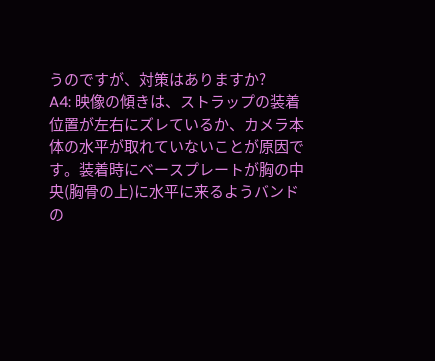うのですが、対策はありますか?
A4: 映像の傾きは、ストラップの装着位置が左右にズレているか、カメラ本体の水平が取れていないことが原因です。装着時にベースプレートが胸の中央(胸骨の上)に水平に来るようバンドの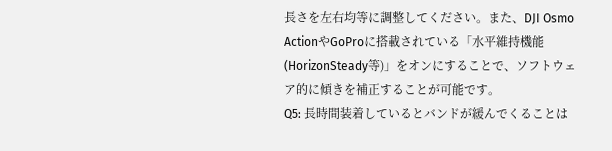長さを左右均等に調整してください。また、DJI Osmo ActionやGoProに搭載されている「水平維持機能(HorizonSteady等)」をオンにすることで、ソフトウェア的に傾きを補正することが可能です。
Q5: 長時間装着しているとバンドが緩んでくることは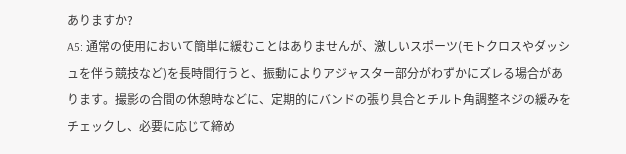ありますか?
A5: 通常の使用において簡単に緩むことはありませんが、激しいスポーツ(モトクロスやダッシュを伴う競技など)を長時間行うと、振動によりアジャスター部分がわずかにズレる場合があります。撮影の合間の休憩時などに、定期的にバンドの張り具合とチルト角調整ネジの緩みをチェックし、必要に応じて締め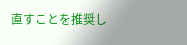直すことを推奨し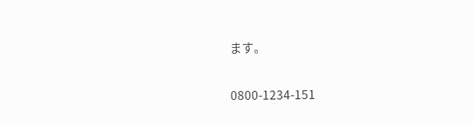ます。

0800-1234-151